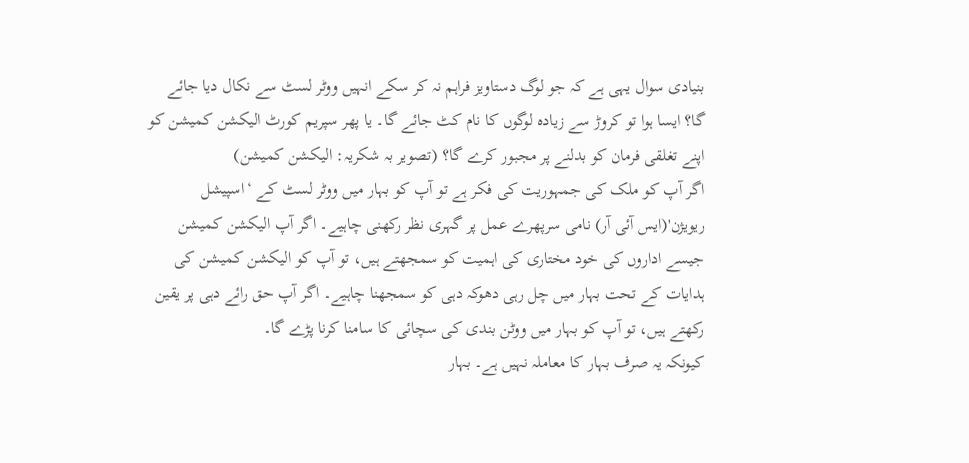بنیادی سوال یہی ہے کہ جو لوگ دستاویز فراہم نہ کر سکے انہیں ووٹر لسٹ سے نکال دیا جائے گا؟ ایسا ہوا تو کروڑ سے زیادہ لوگوں کا نام کٹ جائے گا۔ یا پھر سپریم کورٹ الیکشن کمیشن کو اپنے تغلقی فرمان کو بدلنے پر مجبور کرے گا؟ (تصویر بہ شکریہ: الیکشن کمیشن)
اگر آپ کو ملک کی جمہوریت کی فکر ہے تو آپ کو بہار میں ووٹر لسٹ کے ‘اسپیشل ریویژن'(ایس آئی آر) نامی سرپھرے عمل پر گہری نظر رکھنی چاہیے۔ اگر آپ الیکشن کمیشن جیسے اداروں کی خود مختاری کی اہمیت کو سمجھتے ہیں، تو آپ کو الیکشن کمیشن کی ہدایات کے تحت بہار میں چل رہی دھوکہ دہی کو سمجھنا چاہیے۔ اگر آپ حق رائے دہی پر یقین رکھتے ہیں، تو آپ کو بہار میں ووٹن بندی کی سچائی کا سامنا کرنا پڑے گا۔
کیونکہ یہ صرف بہار کا معاملہ نہیں ہے۔ بہار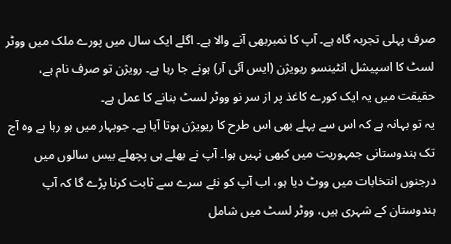صرف پہلی تجربہ گاہ ہے۔ آپ کا نمبربھی آنے والا ہے۔ اگلے ایک سال میں پورے ملک میں ووٹر لسٹ کا اسپیشل انٹینسو ریویژن (ایس آئی آر) ہونے جا رہا ہے۔ رویژن تو صرف نام ہے، حقیقت میں یہ ایک کورے کاغذ پر از سر نو ووٹر لسٹ بنانے کا عمل ہے۔
یہ تو بہانہ ہے کہ اس سے پہلے بھی اس طرح کا ریویژن ہوتا آیا ہے۔ جوبہار میں ہو رہا ہے وہ آج تک ہندوستانی جمہوریت میں کبھی نہیں ہوا۔ آپ نے بھلے ہی پچھلے بیس سالوں میں درجنوں انتخابات میں ووٹ دیا ہو، اب آپ کو نئے سرے سے ثابت کرنا پڑے گا کہ آپ ہندوستان کے شہری ہیں، ووٹر لسٹ میں شامل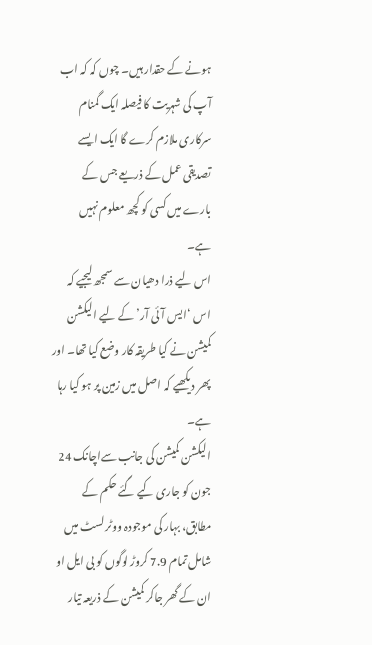ہونے کے حقدار ہیں۔ چوں کہ کہ اب آپ کی شہریت کا فیصلہ ایک گمنام سرکاری ملازم کرے گا ایک ایسے تصدیقی عمل کے ذریعے جس کے بارے میں کسی کو کچھ معلوم نہیں ہے۔
اس لیے ذرا دھیان سے سمجھ لیجیے کہ اس ‘ایس آئی آر’ کے لیے الیکشن کمیشن نے کیا طریقہ کار وضع کیا تھا۔ اور پھر دیکھیے کہ اصل میں زمین پر ہو کیا رہا ہے۔
الیکشن کمیشن کی جانب سےاچانک 24 جون کو جاری کیے گئے حکم کے مطابق، بہار کی موجودہ ووٹر لسٹ میں شامل تمام 7.9 کروڑ لوگوں کو بی ایل او ان کے گھر جاکر کمیشن کے ذریعہ تیار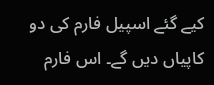کیے گئے اسپیل فارم کی دو کاپیاں دیں گے۔ اس فارم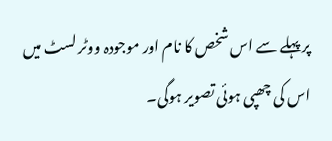پر پہلے سے اس شخص کا نام اور موجودہ ووٹر لسٹ میں اس کی چھپی ہوئی تصویر ہوگی۔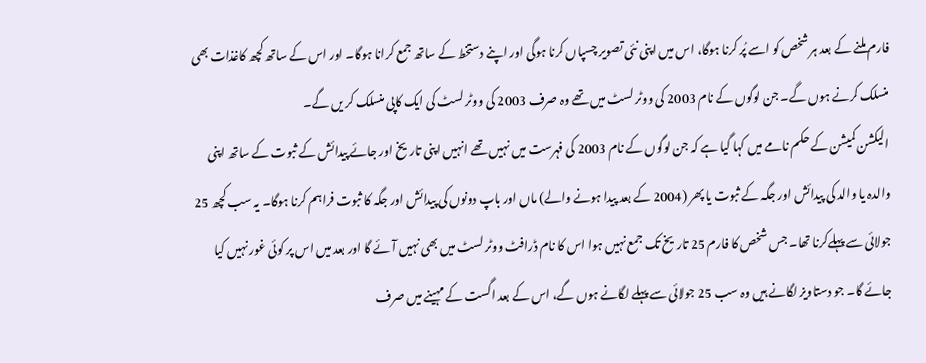فارم ملنے کے بعد ہر شخص کو اسے پُر کرنا ہوگا، اس میں اپنی نئی تصویر چسپاں کرنا ہوگی اور اپنے دستخط کے ساتھ جمع کرانا ہوگا۔ اور اس کے ساتھ کچھ کاغذات بھی منسلک کرنے ہوں گے۔ جن لوگوں کے نام 2003 کی ووٹر لسٹ میں تھے وہ صرف 2003 کی ووٹر لسٹ کی ایک کاپی منسلک کر یں گے۔
الیکشن کمیشن کے حکم نامے میں کہا گیا ہے کہ جن لوگوں کے نام 2003 کی فہرست میں نہیں تھے انہیں اپنی تاریخ اور جائے پیدائش کے ثبوت کے ساتھ اپنی والدہ یا والد کی پیدائش اور جگہ کے ثبوت یا پھر (2004 کے بعد پیدا ہونے والے) ماں اور باپ دونوں کی پیدائش اور جگہ کا ثبوت فراہم کرنا ہوگا۔ یہ سب کچھ 25 جولائی سے پہلےکرنا تھا۔ جس شخص کا فارم 25 تاریخ تک جمع نہیں ہوا اس کا نام ڈرافٹ ووٹر لسٹ میں بھی نہیں آئے گا اور بعد میں اس پر کوئی غور نہیں کیا جائے گا۔ جو دستاویز لگانے ہیں وہ سب 25 جولائی سے پہلے لگانے ہوں گے، اس کے بعد اگست کے مہینے میں صرف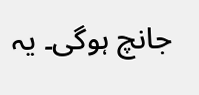جانچ ہوگی۔ یہ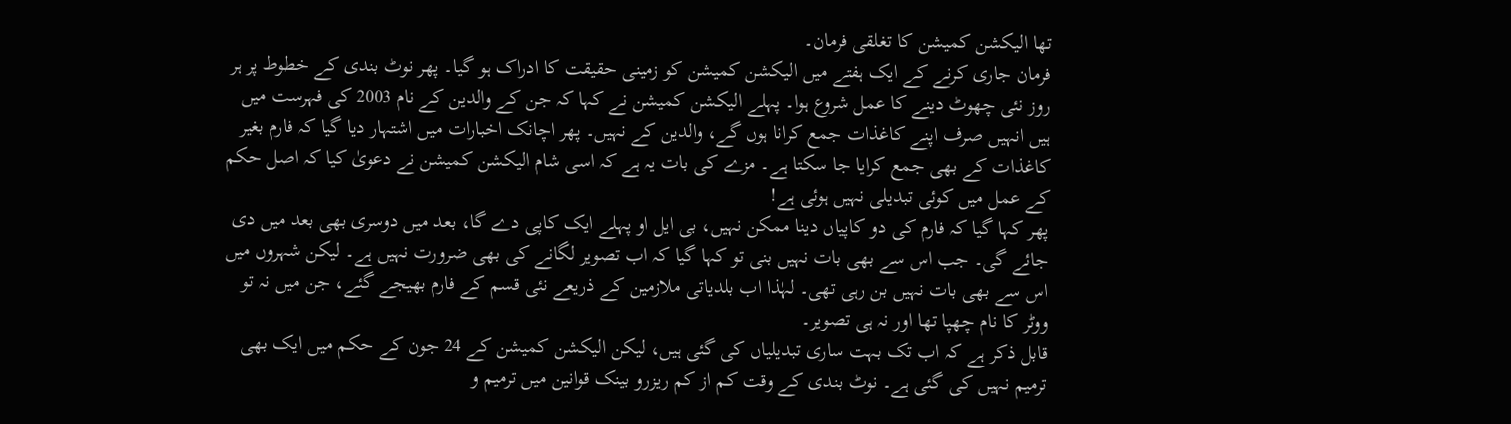تھا الیکشن کمیشن کا تغلقی فرمان۔
فرمان جاری کرنے کے ایک ہفتے میں الیکشن کمیشن کو زمینی حقیقت کا ادراک ہو گیا۔ پھر نوٹ بندی کے خطوط پر ہر روز نئی چھوٹ دینے کا عمل شروع ہوا۔ پہلے الیکشن کمیشن نے کہا کہ جن کے والدین کے نام 2003 کی فہرست میں ہیں انہیں صرف اپنے کاغذات جمع کرانا ہوں گے، والدین کے نہیں۔ پھر اچانک اخبارات میں اشتہار دیا گیا کہ فارم بغیر کاغذات کے بھی جمع کرایا جا سکتا ہے۔ مزے کی بات یہ ہے کہ اسی شام الیکشن کمیشن نے دعویٰ کیا کہ اصل حکم کے عمل میں کوئی تبدیلی نہیں ہوئی ہے!
پھر کہا گیا کہ فارم کی دو کاپیاں دینا ممکن نہیں، بی ایل او پہلے ایک کاپی دے گا، بعد میں دوسری بھی بعد میں دی جائے گی۔ جب اس سے بھی بات نہیں بنی تو کہا گیا کہ اب تصویر لگانے کی بھی ضرورت نہیں ہے۔ لیکن شہروں میں اس سے بھی بات نہیں بن رہی تھی۔ لہٰذا اب بلدیاتی ملازمین کے ذریعے نئی قسم کے فارم بھیجے گئے، جن میں نہ تو ووٹر کا نام چھپا تھا اور نہ ہی تصویر۔
قابل ذکر ہے کہ اب تک بہت ساری تبدیلیاں کی گئی ہیں، لیکن الیکشن کمیشن کے 24 جون کے حکم میں ایک بھی ترمیم نہیں کی گئی ہے۔ نوٹ بندی کے وقت کم از کم ریزرو بینک قوانین میں ترمیم و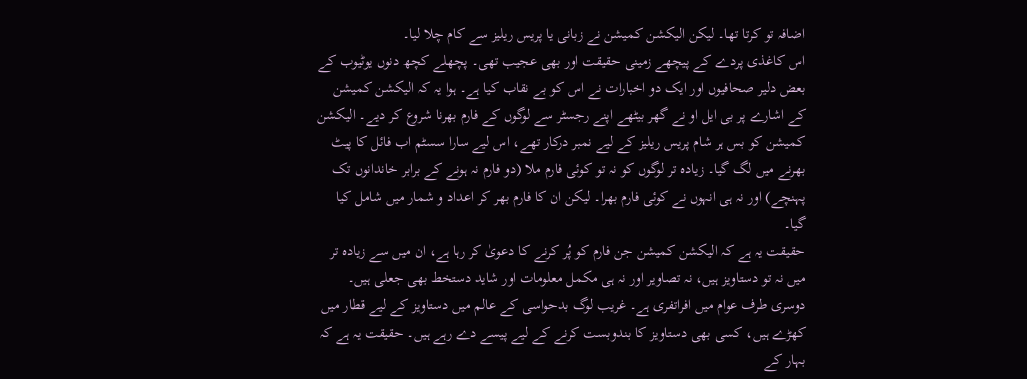اضافہ تو کرتا تھا۔ لیکن الیکشن کمیشن نے زبانی یا پریس ریلیز سے کام چلا لیا۔
اس کاغذی پردے کے پیچھے زمینی حقیقت اور بھی عجیب تھی۔ پچھلے کچھ دنوں یوٹیوب کے بعض دلیر صحافیوں اور ایک دو اخبارات نے اس کو بے نقاب کیا ہے۔ ہوا یہ کہ الیکشن کمیشن کے اشارے پر بی ایل او نے گھر بیٹھے اپنے رجسٹر سے لوگوں کے فارم بھرنا شروع کر دیے۔ الیکشن کمیشن کو بس ہر شام پریس ریلیز کے لیے نمبر درکار تھے، اس لیے سارا سسٹم اب فائل کا پیٹ بھرنے میں لگ گیا۔ زیادہ تر لوگوں کو نہ تو کوئی فارم ملا (دو فارم نہ ہونے کے برابر خاندانوں تک پہنچے) اور نہ ہی انہوں نے کوئی فارم بھرا۔ لیکن ان کا فارم بھر کر اعداد و شمار میں شامل کیا گیا۔
حقیقت یہ ہے کہ الیکشن کمیشن جن فارم کو پُر کرنے کا دعویٰ کر رہا ہے، ان میں سے زیادہ تر میں نہ تو دستاویز ہیں، نہ تصاویر اور نہ ہی مکمل معلومات اور شاید دستخط بھی جعلی ہیں۔ دوسری طرف عوام میں افراتفری ہے۔ غریب لوگ بدحواسی کے عالم میں دستاویز کے لیے قطار میں کھڑے ہیں، کسی بھی دستاویز کا بندوبست کرنے کے لیے پیسے دے رہے ہیں۔ حقیقت یہ ہے کہ بہار کے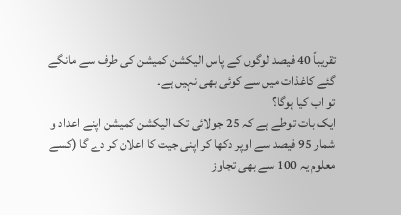تقریباً 40 فیصد لوگوں کے پاس الیکشن کمیشن کی طرف سے مانگے گئے کاغذات میں سے کوئی بھی نہیں ہے۔
تو اب کیا ہوگا؟
ایک بات توطے ہے کہ 25 جولائی تک الیکشن کمیشن اپنے اعداد و شمار 95 فیصد سے اوپر دکھا کر اپنی جیت کا اعلان کر دے گا (کسے معلوم یہ 100 سے بھی تجاوز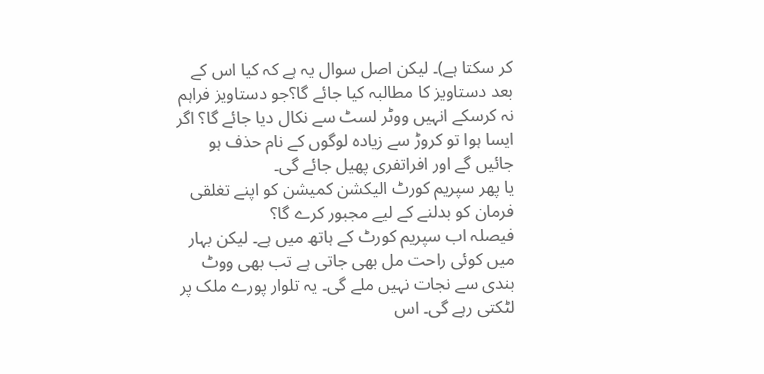کر سکتا ہے)۔ لیکن اصل سوال یہ ہے کہ کیا اس کے بعد دستاویز کا مطالبہ کیا جائے گا؟جو دستاویز فراہم نہ کرسکے انہیں ووٹر لسٹ سے نکال دیا جائے گا؟ اگر ایسا ہوا تو کروڑ سے زیادہ لوگوں کے نام حذف ہو جائیں گے اور افراتفری پھیل جائے گی۔
یا پھر سپریم کورٹ الیکشن کمیشن کو اپنے تغلقی فرمان کو بدلنے کے لیے مجبور کرے گا؟
فیصلہ اب سپریم کورٹ کے ہاتھ میں ہے۔ لیکن بہار میں کوئی راحت مل بھی جاتی ہے تب بھی ووٹ بندی سے نجات نہیں ملے گی۔ یہ تلوار پورے ملک پر لٹکتی رہے گی۔ اس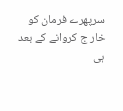سرپھرے فرمان کو خار ج کروانے کے بعد ہی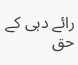رائے دہی کے حق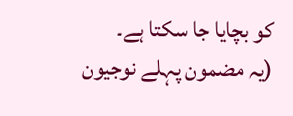کو بچایا جا سکتا ہے۔
(یہ مضمون پہلے نوجیون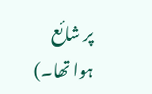پر شائع ہوا تھا۔)